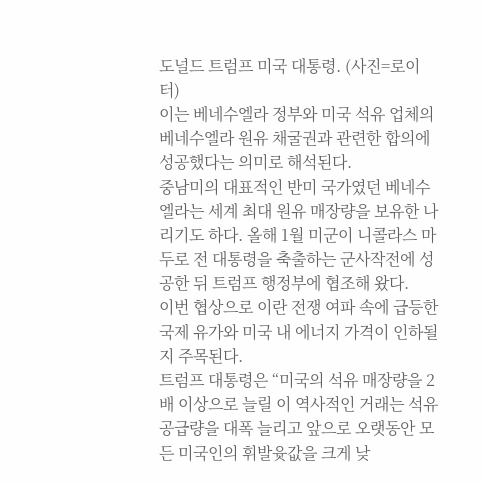도널드 트럼프 미국 대통령. (사진=로이터)
이는 베네수엘라 정부와 미국 석유 업체의 베네수엘라 원유 채굴권과 관련한 합의에 성공했다는 의미로 해석된다.
중남미의 대표적인 반미 국가였던 베네수엘라는 세계 최대 원유 매장량을 보유한 나리기도 하다. 올해 1월 미군이 니콜라스 마두로 전 대통령을 축출하는 군사작전에 성공한 뒤 트럼프 행정부에 협조해 왔다.
이번 협상으로 이란 전쟁 여파 속에 급등한 국제 유가와 미국 내 에너지 가격이 인하될지 주목된다.
트럼프 대통령은 “미국의 석유 매장량을 2배 이상으로 늘릴 이 역사적인 거래는 석유 공급량을 대폭 늘리고 앞으로 오랫동안 모든 미국인의 휘발윳값을 크게 낮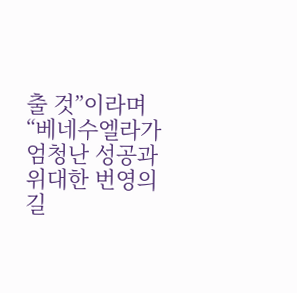출 것”이라며 “베네수엘라가 엄청난 성공과 위대한 번영의 길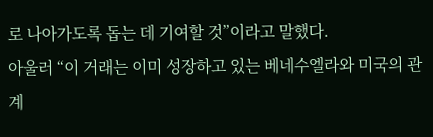로 나아가도록 돕는 데 기여할 것”이라고 말했다.
아울러 “이 거래는 이미 성장하고 있는 베네수엘라와 미국의 관계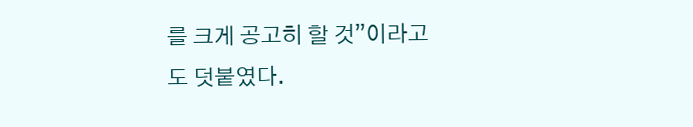를 크게 공고히 할 것”이라고도 덧붙였다.